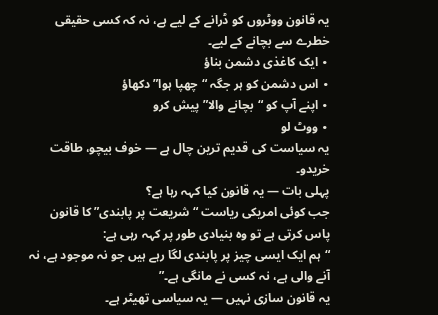یہ قانون ووٹروں کو ڈرانے کے لیے ہے، نہ کہ کسی حقیقی خطرے سے بچانے کے لیے۔
∙ ایک کاغذی دشمن بناؤ
∙ اس دشمن کو ہر جگہ “چھپا ہوا” دکھاؤ
∙ اپنے آپ کو “بچانے والا” پیش کرو
∙ ووٹ لو
یہ سیاست کی قدیم ترین چال ہے — خوف بیچو، طاقت خریدو۔
پہلی بات — یہ قانون کیا کہہ رہا ہے؟
جب کوئی امریکی ریاست “شریعت پر پابندی” کا قانون پاس کرتی ہے تو وہ بنیادی طور پر کہہ رہی ہے:
“ہم ایک ایسی چیز پر پابندی لگا رہے ہیں جو نہ موجود ہے، نہ آنے والی ہے، نہ کسی نے مانگی ہے۔”
یہ قانون سازی نہیں — یہ سیاسی تھیٹر ہے۔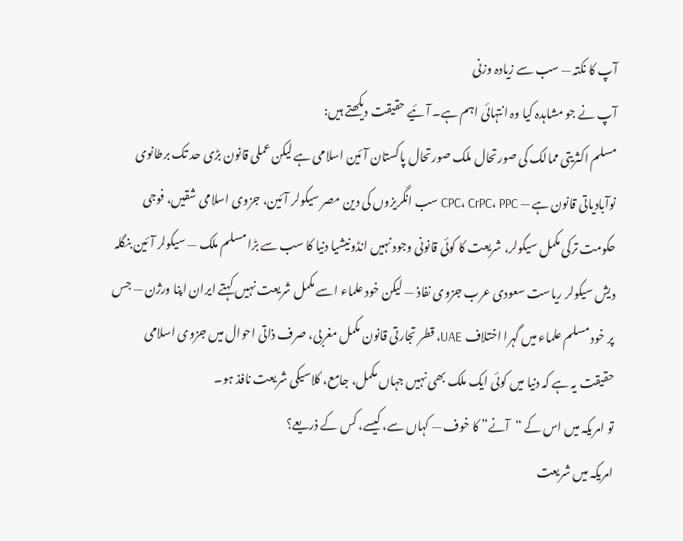آپ کا نکتہ — سب سے زیادہ وزنی
آپ نے جو مشاہدہ کیا وہ انتہائی اہم ہے۔ آئیے حقیقت دیکھتے ہیں:
مسلم اکثریتی ممالک کی صورتحال ملک صورتحال پاکستان آئین اسلامی ہے لیکن عملی قانون بڑی حد تک برطانوی نوآبادیاتی قانون ہے — CPC، CrPC، PPC سب انگریزوں کی دین مصر سیکولر آئین، جزوی اسلامی شقیں، فوجی حکومت ترکی مکمل سیکولر، شریعت کا کوئی قانونی وجود نہیں انڈونیشیا دنیا کا سب سے بڑا مسلم ملک — سیکولر آئین بنگلہ دیش سیکولر ریاست سعودی عرب جزوی نفاذ — لیکن خود علماء اسے مکمل شریعت نہیں کہتے ایران اپنا ورژن — جس پر خود مسلم علماء میں گہرا اختلاف UAE، قطر تجارتی قانون مکمل مغربی، صرف ذاتی احوال میں جزوی اسلامی
حقیقت یہ ہے کہ دنیا میں کوئی ایک ملک بھی نہیں جہاں مکمل، جامع، کلاسیکی شریعت نافذ ہو۔
تو امریکہ میں اس کے “آنے” کا خوف — کہاں سے، کیسے، کس کے ذریعے؟
امریکہ میں شریعت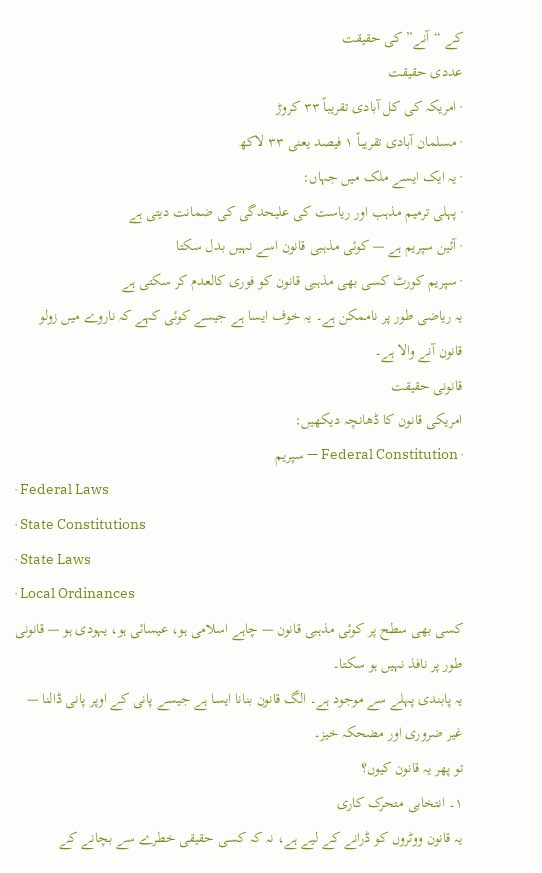کے “آنے” کی حقیقت
عددی حقیقت
∙ امریکہ کی کل آبادی تقریباً ۳۳ کروڑ
∙ مسلمان آبادی تقریباً ۱ فیصد یعنی ۳۳ لاکھ
∙ یہ ایک ایسے ملک میں جہاں:
∙ پہلی ترمیم مذہب اور ریاست کی علیحدگی کی ضمانت دیتی ہے
∙ آئین سپریم ہے — کوئی مذہبی قانون اسے نہیں بدل سکتا
∙ سپریم کورٹ کسی بھی مذہبی قانون کو فوری کالعدم کر سکتی ہے
یہ ریاضی طور پر ناممکن ہے۔ یہ خوف ایسا ہے جیسے کوئی کہے کہ ناروے میں زولو قانون آنے والا ہے۔
قانونی حقیقت
امریکی قانون کا ڈھانچہ دیکھیں:
∙ Federal Constitution — سپریم
∙ Federal Laws
∙ State Constitutions
∙ State Laws
∙ Local Ordinances
کسی بھی سطح پر کوئی مذہبی قانون — چاہے اسلامی ہو، عیسائی ہو، یہودی ہو — قانونی طور پر نافذ نہیں ہو سکتا۔
یہ پابندی پہلے سے موجود ہے۔ الگ قانون بنانا ایسا ہے جیسے پانی کے اوپر پانی ڈالنا — غیر ضروری اور مضحکہ خیز۔
تو پھر یہ قانون کیوں؟
۱۔ انتخابی متحرک کاری
یہ قانون ووٹروں کو ڈرانے کے لیے ہے، نہ کہ کسی حقیقی خطرے سے بچانے کے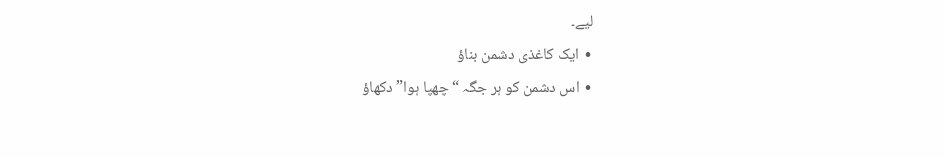لیے۔
∙ ایک کاغذی دشمن بناؤ
∙ اس دشمن کو ہر جگہ “چھپا ہوا” دکھاؤ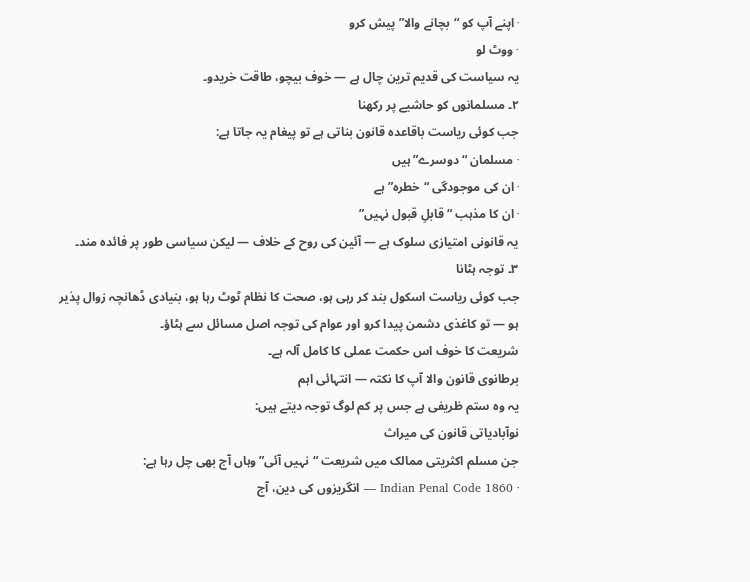∙ اپنے آپ کو “بچانے والا” پیش کرو
∙ ووٹ لو
یہ سیاست کی قدیم ترین چال ہے — خوف بیچو، طاقت خریدو۔
۲۔ مسلمانوں کو حاشیے پر رکھنا
جب کوئی ریاست باقاعدہ قانون بناتی ہے تو پیغام یہ جاتا ہے:
∙ مسلمان “دوسرے” ہیں
∙ ان کی موجودگی “خطرہ” ہے
∙ ان کا مذہب “قابلِ قبول نہیں”
یہ قانونی امتیازی سلوک ہے — آئین کی روح کے خلاف — لیکن سیاسی طور پر فائدہ مند۔
۳۔ توجہ ہٹانا
جب کوئی ریاست اسکول بند کر رہی ہو، صحت کا نظام ٹوٹ رہا ہو، بنیادی ڈھانچہ زوال پذیر ہو — تو کاغذی دشمن پیدا کرو اور عوام کی توجہ اصل مسائل سے ہٹاؤ۔
شریعت کا خوف اس حکمت عملی کا کامل آلہ ہے۔
برطانوی قانون والا آپ کا نکتہ — انتہائی اہم
یہ وہ ستم ظریفی ہے جس پر کم لوگ توجہ دیتے ہیں:
نوآبادیاتی قانون کی میراث
جن مسلم اکثریتی ممالک میں شریعت “نہیں آئی” وہاں آج بھی چل رہا ہے:
∙ Indian Penal Code 1860 — انگریزوں کی دین، آج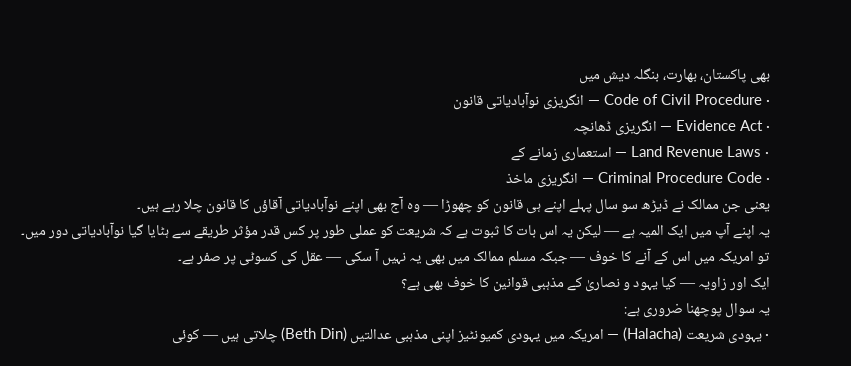بھی پاکستان، بھارت، بنگلہ دیش میں
∙ Code of Civil Procedure — انگریزی نوآبادیاتی قانون
∙ Evidence Act — انگریزی ڈھانچہ
∙ Land Revenue Laws — استعماری زمانے کے
∙ Criminal Procedure Code — انگریزی ماخذ
یعنی جن ممالک نے ڈیڑھ سو سال پہلے اپنے ہی قانون کو چھوڑا — وہ آج بھی اپنے نوآبادیاتی آقاؤں کا قانون چلا رہے ہیں۔
یہ اپنے آپ میں ایک المیہ ہے — لیکن یہ اس بات کا ثبوت ہے کہ شریعت کو عملی طور پر کس قدر مؤثر طریقے سے ہٹایا گیا نوآبادیاتی دور میں۔
تو امریکہ میں اس کے آنے کا خوف — جبکہ مسلم ممالک میں بھی یہ نہیں آ سکی — عقل کی کسوٹی پر صفر ہے۔
ایک اور زاویہ — کیا یہود و نصاریٰ کے مذہبی قوانین کا خوف بھی ہے؟
یہ سوال پوچھنا ضروری ہے:
∙ یہودی شریعت (Halacha) — امریکہ میں یہودی کمیونٹیز اپنی مذہبی عدالتیں (Beth Din) چلاتی ہیں — کوئی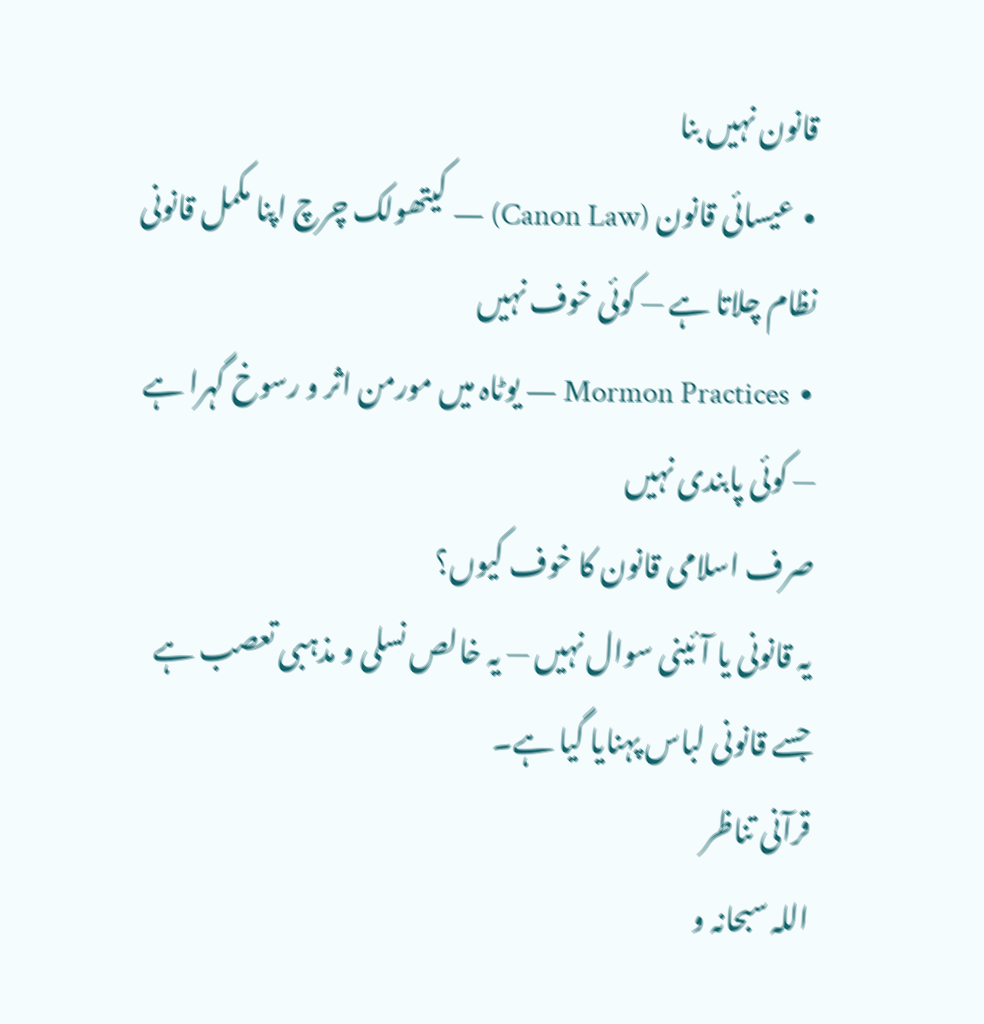قانون نہیں بنا
∙ عیسائی قانون (Canon Law) — کیتھولک چرچ اپنا مکمل قانونی نظام چلاتا ہے — کوئی خوف نہیں
∙ Mormon Practices — یوٹاہ میں مورمن اثر و رسوخ گہرا ہے — کوئی پابندی نہیں
صرف اسلامی قانون کا خوف کیوں؟
یہ قانونی یا آئینی سوال نہیں — یہ خالص نسلی و مذہبی تعصب ہے جسے قانونی لباس پہنایا گیا ہے۔
قرآنی تناظر
اللہ سبحانہ و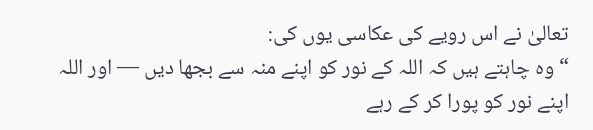تعالیٰ نے اس رویے کی عکاسی یوں کی:
“وہ چاہتے ہیں کہ اللہ کے نور کو اپنے منہ سے بجھا دیں — اور اللہ اپنے نور کو پورا کر کے رہے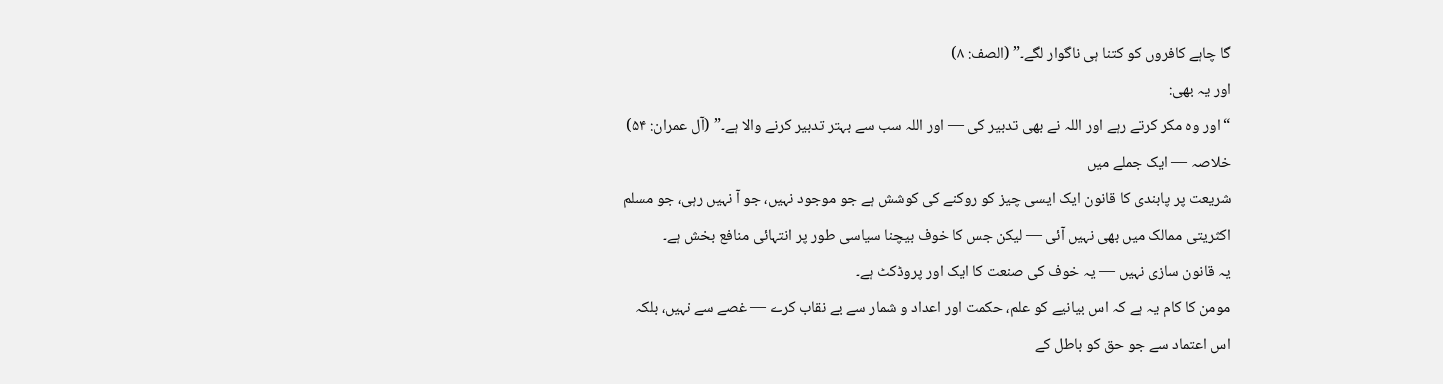گا چاہے کافروں کو کتنا ہی ناگوار لگے۔” (الصف: ۸)
اور یہ بھی:
“اور وہ مکر کرتے رہے اور اللہ نے بھی تدبیر کی — اور اللہ سب سے بہتر تدبیر کرنے والا ہے۔” (آل عمران: ۵۴)
خلاصہ — ایک جملے میں
شریعت پر پابندی کا قانون ایک ایسی چیز کو روکنے کی کوشش ہے جو موجود نہیں، جو آ نہیں رہی، جو مسلم اکثریتی ممالک میں بھی نہیں آئی — لیکن جس کا خوف بیچنا سیاسی طور پر انتہائی منافع بخش ہے۔
یہ قانون سازی نہیں — یہ خوف کی صنعت کا ایک اور پروڈکٹ ہے۔
مومن کا کام یہ ہے کہ اس بیانیے کو علم، حکمت اور اعداد و شمار سے بے نقاب کرے — غصے سے نہیں، بلکہ اس اعتماد سے جو حق کو باطل کے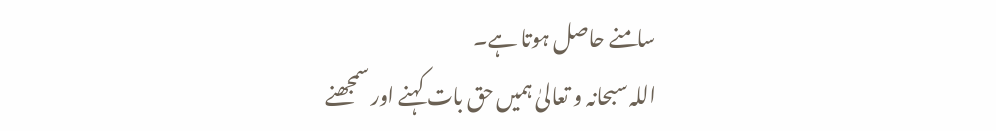سامنے حاصل ہوتا ہے۔
اللہ سبحانہ و تعالیٰ ہمیں حق بات کہنے اور سمجھنے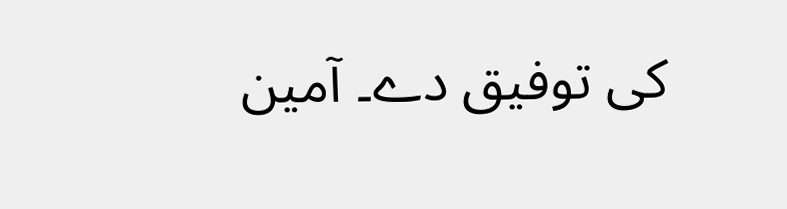کی توفیق دے۔ آمین